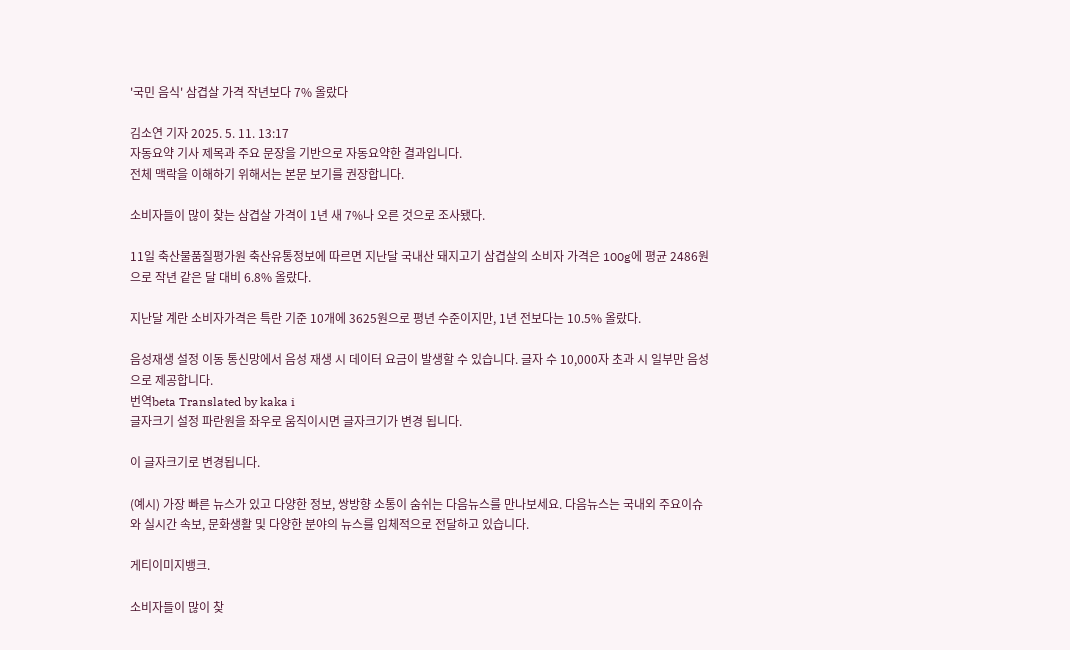'국민 음식' 삼겹살 가격 작년보다 7% 올랐다

김소연 기자 2025. 5. 11. 13:17
자동요약 기사 제목과 주요 문장을 기반으로 자동요약한 결과입니다.
전체 맥락을 이해하기 위해서는 본문 보기를 권장합니다.

소비자들이 많이 찾는 삼겹살 가격이 1년 새 7%나 오른 것으로 조사됐다.

11일 축산물품질평가원 축산유통정보에 따르면 지난달 국내산 돼지고기 삼겹살의 소비자 가격은 100g에 평균 2486원으로 작년 같은 달 대비 6.8% 올랐다.

지난달 계란 소비자가격은 특란 기준 10개에 3625원으로 평년 수준이지만, 1년 전보다는 10.5% 올랐다.

음성재생 설정 이동 통신망에서 음성 재생 시 데이터 요금이 발생할 수 있습니다. 글자 수 10,000자 초과 시 일부만 음성으로 제공합니다.
번역beta Translated by kaka i
글자크기 설정 파란원을 좌우로 움직이시면 글자크기가 변경 됩니다.

이 글자크기로 변경됩니다.

(예시) 가장 빠른 뉴스가 있고 다양한 정보, 쌍방향 소통이 숨쉬는 다음뉴스를 만나보세요. 다음뉴스는 국내외 주요이슈와 실시간 속보, 문화생활 및 다양한 분야의 뉴스를 입체적으로 전달하고 있습니다.

게티이미지뱅크.

소비자들이 많이 찾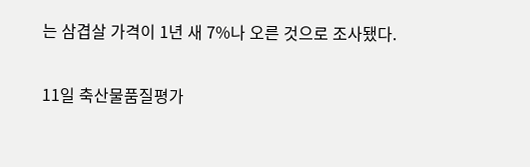는 삼겹살 가격이 1년 새 7%나 오른 것으로 조사됐다.

11일 축산물품질평가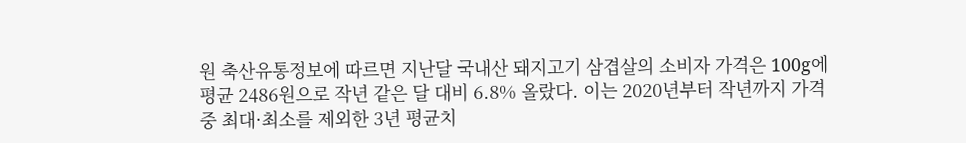원 축산유통정보에 따르면 지난달 국내산 돼지고기 삼겹살의 소비자 가격은 100g에 평균 2486원으로 작년 같은 달 대비 6.8% 올랐다. 이는 2020년부터 작년까지 가격 중 최대·최소를 제외한 3년 평균치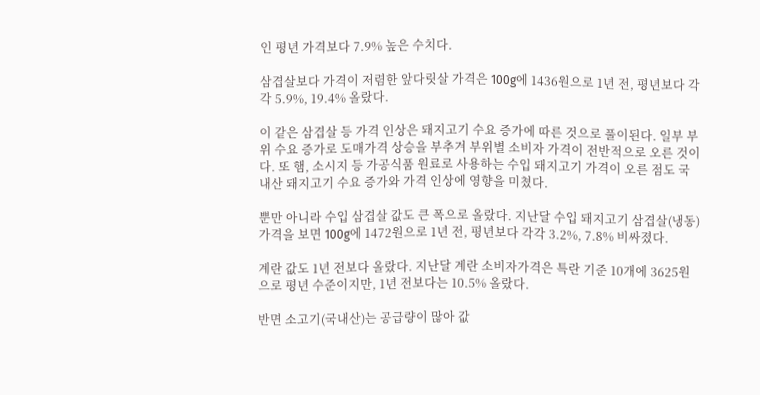인 평년 가격보다 7.9% 높은 수치다.

삼겹살보다 가격이 저렴한 앞다릿살 가격은 100g에 1436원으로 1년 전, 평년보다 각각 5.9%, 19.4% 올랐다.

이 같은 삼겹살 등 가격 인상은 돼지고기 수요 증가에 따른 것으로 풀이된다. 일부 부위 수요 증가로 도매가격 상승을 부추겨 부위별 소비자 가격이 전반적으로 오른 것이다. 또 햄, 소시지 등 가공식품 원료로 사용하는 수입 돼지고기 가격이 오른 점도 국내산 돼지고기 수요 증가와 가격 인상에 영향을 미쳤다.

뿐만 아니라 수입 삼겹살 값도 큰 폭으로 올랐다. 지난달 수입 돼지고기 삼겹살(냉동) 가격을 보면 100g에 1472원으로 1년 전, 평년보다 각각 3.2%, 7.8% 비싸졌다.

계란 값도 1년 전보다 올랐다. 지난달 계란 소비자가격은 특란 기준 10개에 3625원으로 평년 수준이지만, 1년 전보다는 10.5% 올랐다.

반면 소고기(국내산)는 공급량이 많아 값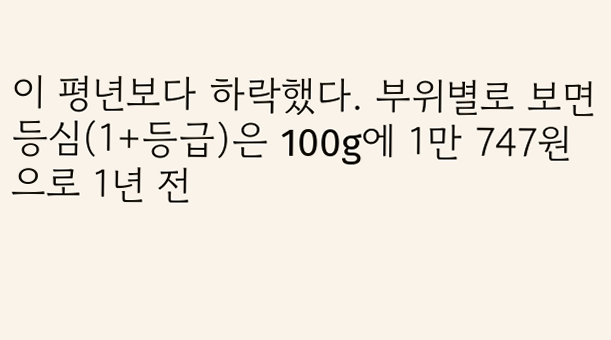이 평년보다 하락했다. 부위별로 보면 등심(1+등급)은 100g에 1만 747원으로 1년 전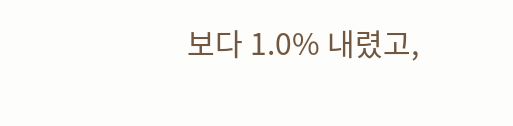보다 1.0% 내렸고,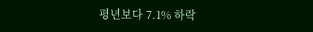평년보다 7.1% 하락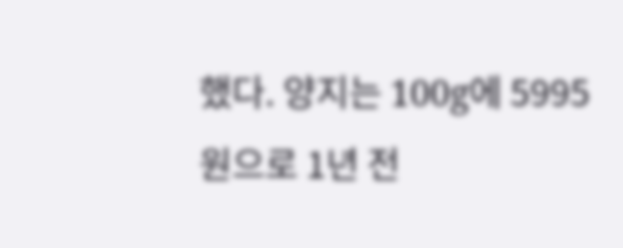했다. 양지는 100g에 5995원으로 1년 전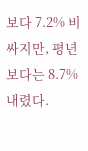보다 7.2% 비싸지만, 평년보다는 8.7% 내렸다.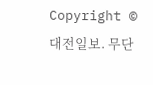Copyright © 대전일보. 무단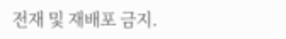전재 및 재배포 금지.